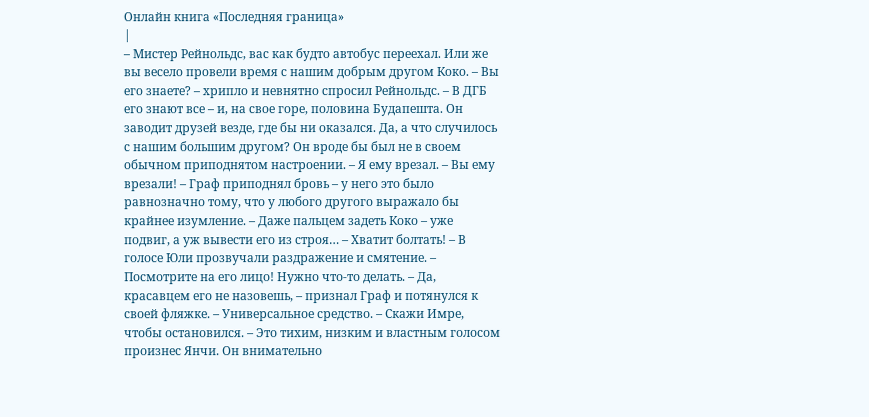Онлайн книга «Последняя граница»
|
– Мистер Рейнольдс, вас как будто автобус переехал. Или же вы весело провели время с нашим добрым другом Коко. – Вы его знаете? – хрипло и невнятно спросил Рейнольдс. – В ДГБ его знают все – и, на свое горе, половина Будапешта. Он заводит друзей везде, где бы ни оказался. Да, а что случилось с нашим большим другом? Он вроде бы был не в своем обычном приподнятом настроении. – Я ему врезал. – Вы ему врезали! – Граф приподнял бровь – у него это было равнозначно тому, что у любого другого выражало бы крайнее изумление. – Даже пальцем задеть Коко – уже подвиг, а уж вывести его из строя… – Хватит болтать! – В голосе Юли прозвучали раздражение и смятение. – Посмотрите на его лицо! Нужно что-то делать. – Да, красавцем его не назовешь, – признал Граф и потянулся к своей фляжке. – Универсальное средство. – Скажи Имре, чтобы остановился. – Это тихим, низким и властным голосом произнес Янчи. Он внимательно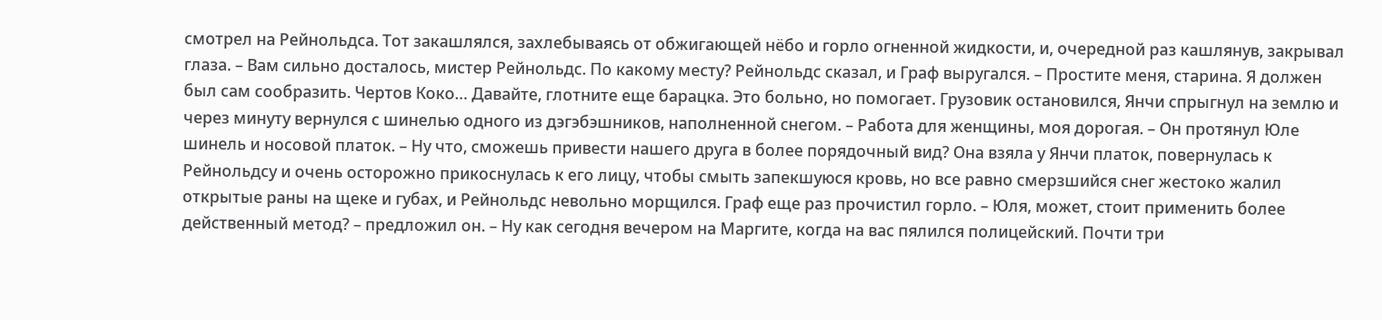смотрел на Рейнольдса. Тот закашлялся, захлебываясь от обжигающей нёбо и горло огненной жидкости, и, очередной раз кашлянув, закрывал глаза. – Вам сильно досталось, мистер Рейнольдс. По какому месту? Рейнольдс сказал, и Граф выругался. – Простите меня, старина. Я должен был сам сообразить. Чертов Коко… Давайте, глотните еще барацка. Это больно, но помогает. Грузовик остановился, Янчи спрыгнул на землю и через минуту вернулся с шинелью одного из дэгэбэшников, наполненной снегом. – Работа для женщины, моя дорогая. – Он протянул Юле шинель и носовой платок. – Ну что, сможешь привести нашего друга в более порядочный вид? Она взяла у Янчи платок, повернулась к Рейнольдсу и очень осторожно прикоснулась к его лицу, чтобы смыть запекшуюся кровь, но все равно смерзшийся снег жестоко жалил открытые раны на щеке и губах, и Рейнольдс невольно морщился. Граф еще раз прочистил горло. – Юля, может, стоит применить более действенный метод? – предложил он. – Ну как сегодня вечером на Маргите, когда на вас пялился полицейский. Почти три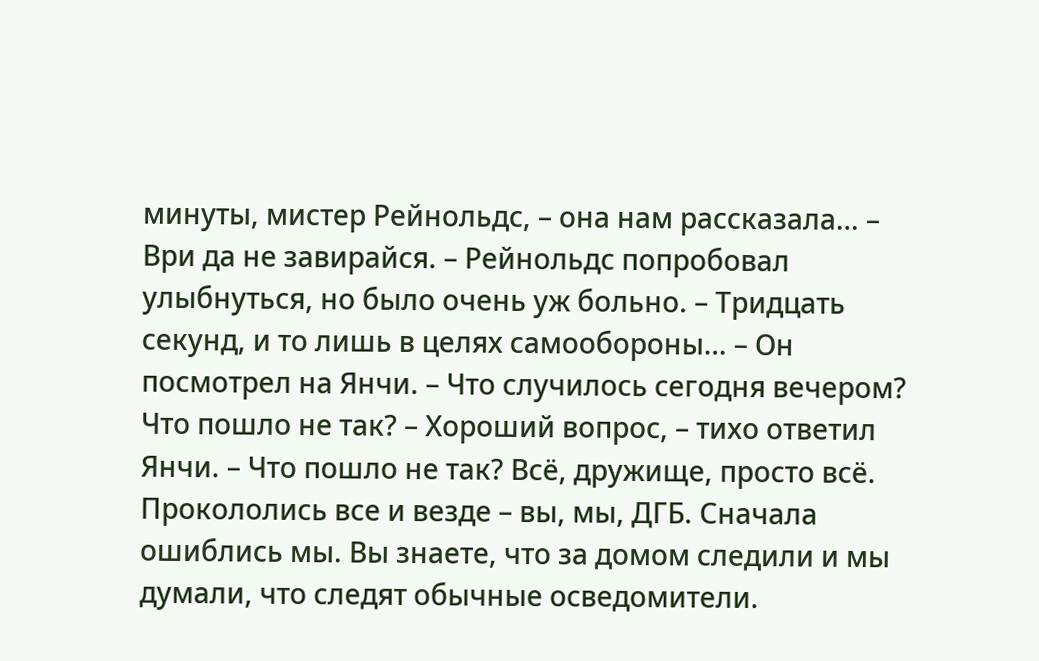минуты, мистер Рейнольдс, – она нам рассказала… – Ври да не завирайся. – Рейнольдс попробовал улыбнуться, но было очень уж больно. – Тридцать секунд, и то лишь в целях самообороны… – Он посмотрел на Янчи. – Что случилось сегодня вечером? Что пошло не так? – Хороший вопрос, – тихо ответил Янчи. – Что пошло не так? Всё, дружище, просто всё. Прокололись все и везде – вы, мы, ДГБ. Сначала ошиблись мы. Вы знаете, что за домом следили и мы думали, что следят обычные осведомители.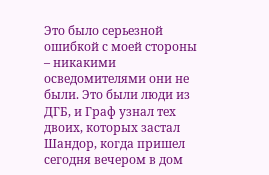Это было серьезной ошибкой с моей стороны – никакими осведомителями они не были. Это были люди из ДГБ, и Граф узнал тех двоих, которых застал Шандор, когда пришел сегодня вечером в дом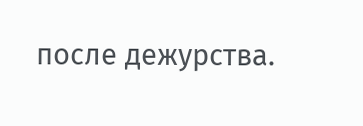после дежурства.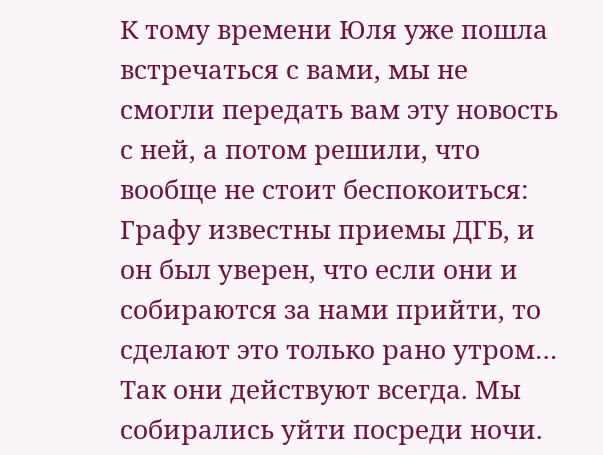К тому времени Юля уже пошла встречаться с вами, мы не смогли передать вам эту новость с ней, а потом решили, что вообще не стоит беспокоиться: Графу известны приемы ДГБ, и он был уверен, что если они и собираются за нами прийти, то сделают это только рано утром… Так они действуют всегда. Мы собирались уйти посреди ночи.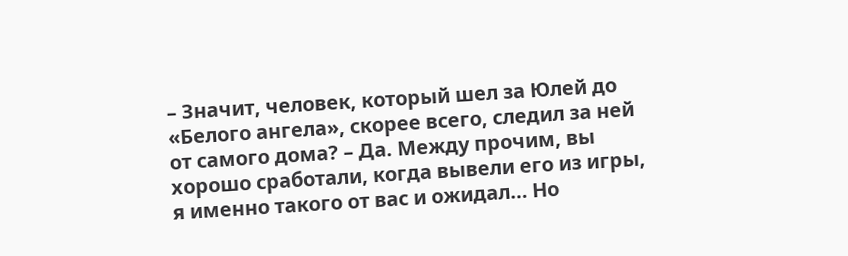– Значит, человек, который шел за Юлей до «Белого ангела», скорее всего, следил за ней от самого дома? – Да. Между прочим, вы хорошо сработали, когда вывели его из игры, я именно такого от вас и ожидал… Но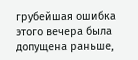грубейшая ошибка этого вечера была допущена раньше,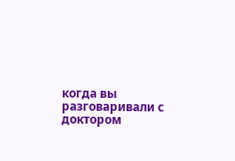когда вы разговаривали с доктором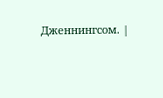Дженнингсом. |